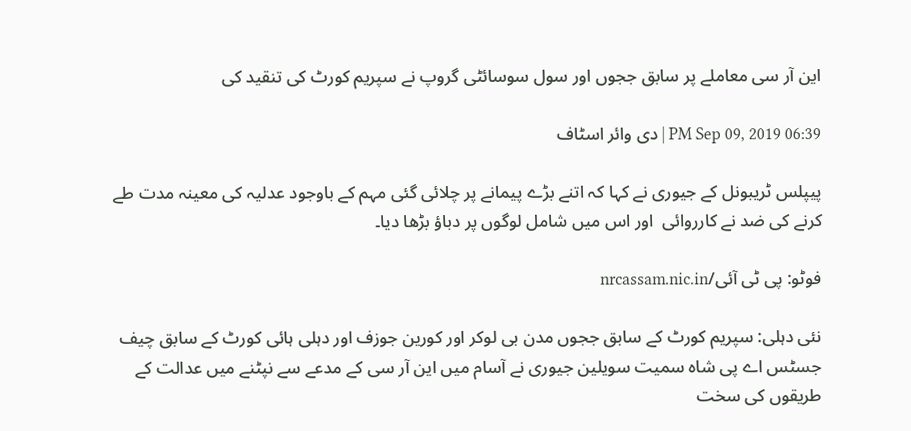این آر سی معاملے پر سابق ججوں اور سول سوسائٹی گروپ نے سپریم کورٹ کی تنقید کی

06:39 PM Sep 09, 2019 | دی وائر اسٹاف

پیپلس ٹریبونل کے جیوری نے کہا کہ اتنے بڑے پیمانے پر چلائی گئی مہم کے باوجود عدلیہ کی معینہ مدت طے کرنے کی ضد نے کارروائی  اور اس میں شامل لوگوں پر دباؤ بڑھا دیا۔

فوٹو: پی ٹی آئی/nrcassam.nic.in

نئی دہلی: سپریم کورٹ کے سابق ججوں مدن بی لوکر اور کورین جوزف اور دہلی ہائی کورٹ کے سابق چیف جسٹس اے پی شاہ سمیت سویلین جیوری نے آسام میں این آر سی کے مدعے سے نپٹنے میں عدالت کے طریقوں کی سخت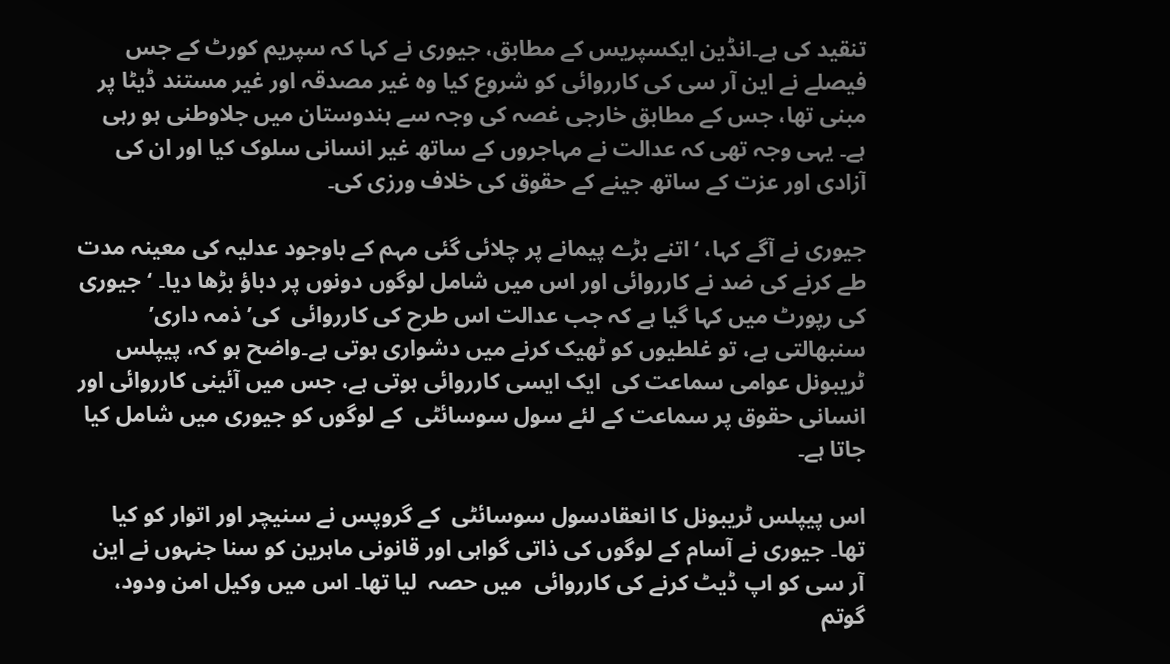تنقید کی ہے۔انڈین ایکسپریس کے مطابق، جیوری نے کہا کہ سپریم کورٹ کے جس فیصلے نے این آر سی کی کارروائی کو شروع کیا وہ غیر مصدقہ اور غیر مستند ڈیٹا پر مبنی تھا، جس کے مطابق خارجی غصہ کی وجہ سے ہندوستان میں جلاوطنی ہو رہی ہے۔ یہی وجہ تھی کہ عدالت نے مہاجروں کے ساتھ غیر انسانی سلوک کیا اور ان کی آزادی اور عزت کے ساتھ جینے کے حقوق کی خلاف ورزی کی۔

جیوری نے آگے کہا، ‘اتنے بڑے پیمانے پر چلائی گئی مہم کے باوجود عدلیہ کی معینہ مدت طے کرنے کی ضد نے کارروائی اور اس میں شامل لوگوں دونوں پر دباؤ بڑھا دیا۔ ‘جیوری کی رپورٹ میں کہا گیا ہے کہ جب عدالت اس طرح کی کارروائی  کی’ذمہ داری’ سنبھالتی ہے، تو غلطیوں کو ٹھیک کرنے میں دشواری ہوتی ہے۔واضح ہو کہ، پیپلس ٹریبونل عوامی سماعت کی  ایک ایسی کارروائی ہوتی ہے، جس میں آئینی کارروائی اور انسانی حقوق پر سماعت کے لئے سول سوسائٹی  کے لوگوں کو جیوری میں شامل کیا جاتا ہے۔

اس پیپلس ٹریبونل کا انعقادسول سوسائٹی  کے گروپس نے سنیچر اور اتوار کو کیا تھا۔ جیوری نے آسام کے لوگوں کی ذاتی گواہی اور قانونی ماہرین کو سنا جنہوں نے این آر سی کو اپ ڈیٹ کرنے کی کارروائی  میں حصہ  لیا تھا۔ اس میں وکیل امن ودود، گوتم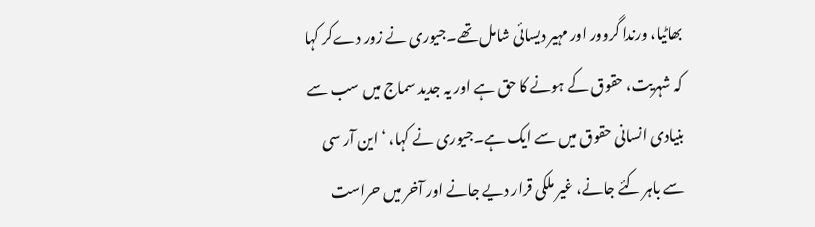بھاٹیا، ورندا گروور اور مہیر دیسائی شامل تھے۔جیوری نے زور دےکر کہا کہ شہریت، حقوق کے ہونے کا حق ہے اور یہ جدید سماج میں سب سے  بنیادی انسانی حقوق میں سے ایک ہے۔جیوری نے کہا، ‘این آر سی سے باہر کئے جانے، غیر ملکی قرار دیے جانے اور آخر میں حراست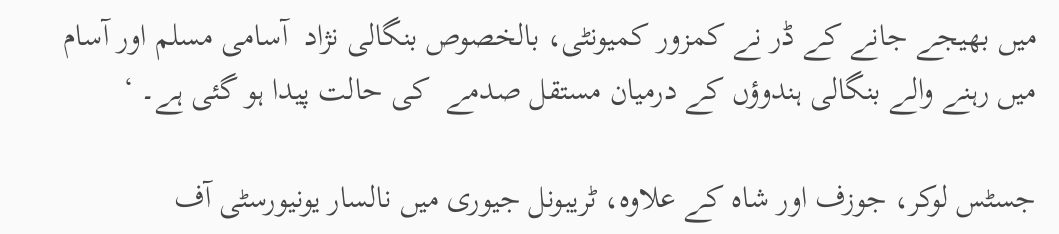میں بھیجے جانے کے ڈر نے کمزور کمیونٹی، بالخصوص بنگالی نژاد  آسامی مسلم اور آسام میں رہنے والے بنگالی ہندوؤں کے درمیان مستقل صدمے  کی حالت پیدا ہو گئی ہے۔ ‘

جسٹس لوکر، جوزف اور شاہ کے علاوہ، ٹریبونل جیوری میں نالسار یونیورسٹی آف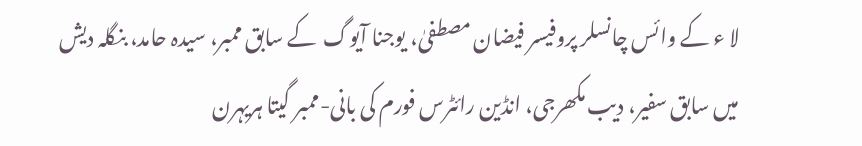لا ء کے وائس چانسلر پروفیسر فیضان مصطفیٰ، یوجنا آیوگ  کے سابق ممبر، سیدہ حامد، بنگلہ دیش میں سابق سفیر، دیب مکھرجی، انڈین رائٹرس فورم کی بانی-ممبر گیتا ہریہرن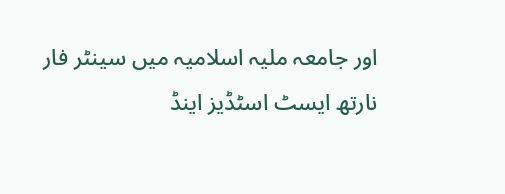اور جامعہ ملیہ اسلامیہ میں سینٹر فار نارتھ ایسٹ اسٹڈیز اینڈ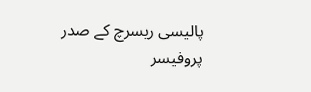پالیسی ریسرچ کے صدر پروفیسر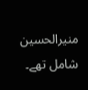منیرالحسین شامل تھے۔